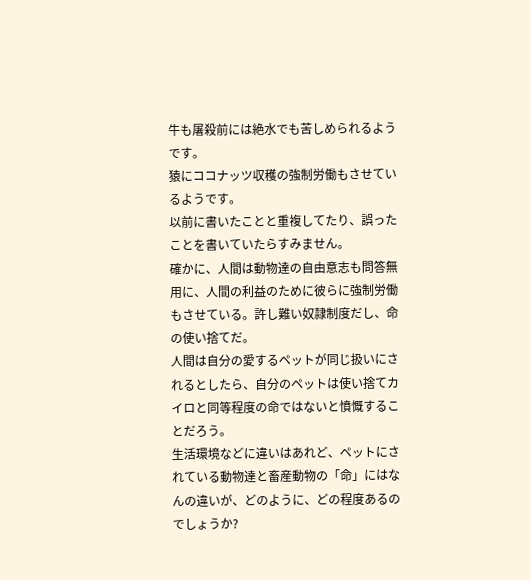牛も屠殺前には絶水でも苦しめられるようです。
猿にココナッツ収穫の強制労働もさせているようです。
以前に書いたことと重複してたり、誤ったことを書いていたらすみません。
確かに、人間は動物達の自由意志も問答無用に、人間の利益のために彼らに強制労働もさせている。許し難い奴隷制度だし、命の使い捨てだ。
人間は自分の愛するペットが同じ扱いにされるとしたら、自分のペットは使い捨てカイロと同等程度の命ではないと憤慨することだろう。
生活環境などに違いはあれど、ペットにされている動物達と畜産動物の「命」にはなんの違いが、どのように、どの程度あるのでしょうか?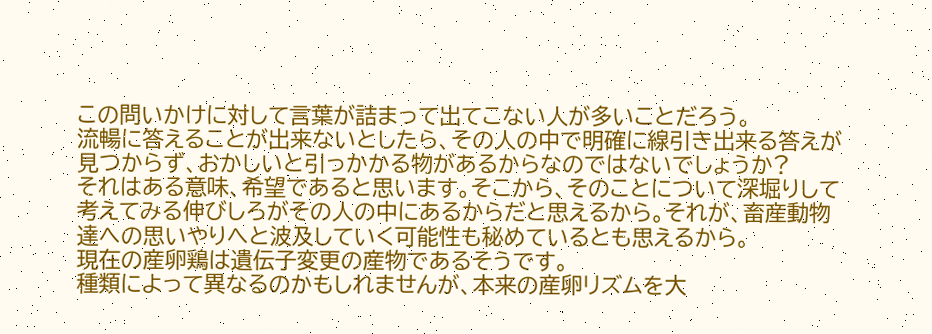この問いかけに対して言葉が詰まって出てこない人が多いことだろう。
流暢に答えることが出来ないとしたら、その人の中で明確に線引き出来る答えが見つからず、おかしいと引っかかる物があるからなのではないでしょうか?
それはある意味、希望であると思います。そこから、そのことについて深堀りして考えてみる伸びしろがその人の中にあるからだと思えるから。それが、畜産動物達への思いやりへと波及していく可能性も秘めているとも思えるから。
現在の産卵鶏は遺伝子変更の産物であるそうです。
種類によって異なるのかもしれませんが、本来の産卵リズムを大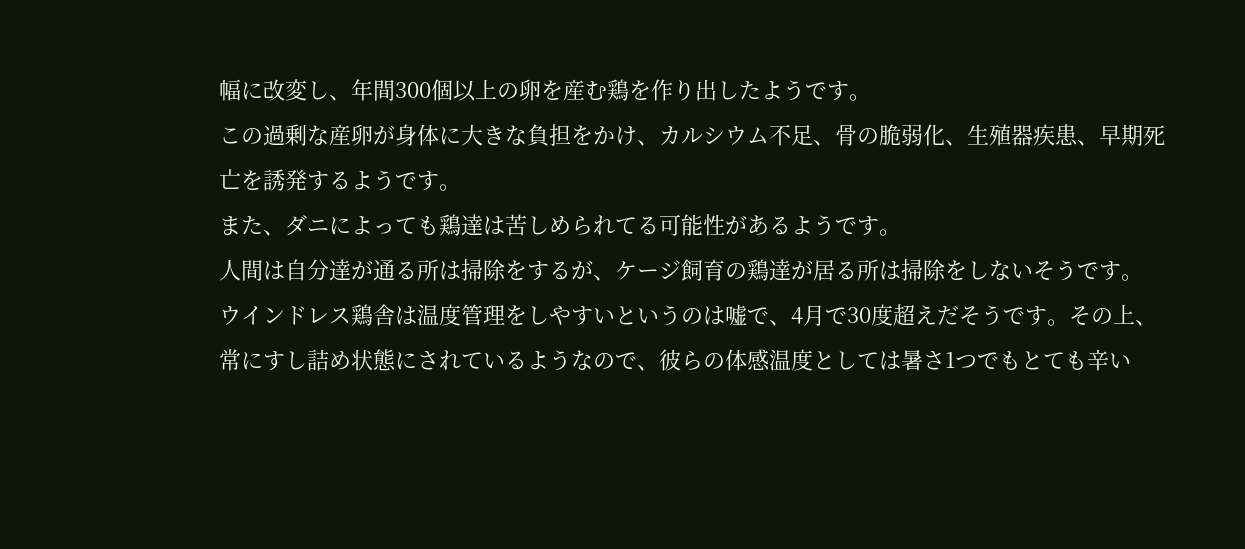幅に改変し、年間300個以上の卵を産む鶏を作り出したようです。
この過剰な産卵が身体に大きな負担をかけ、カルシウム不足、骨の脆弱化、生殖器疾患、早期死亡を誘発するようです。
また、ダニによっても鶏達は苦しめられてる可能性があるようです。
人間は自分達が通る所は掃除をするが、ケージ飼育の鶏達が居る所は掃除をしないそうです。
ウインドレス鶏舎は温度管理をしやすいというのは嘘で、4月で30度超えだそうです。その上、常にすし詰め状態にされているようなので、彼らの体感温度としては暑さ1つでもとても辛い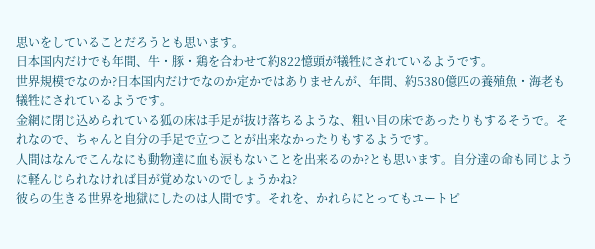思いをしていることだろうとも思います。
日本国内だけでも年間、牛・豚・鶏を合わせて約822憶頭が犠牲にされているようです。
世界規模でなのか?日本国内だけでなのか定かではありませんが、年間、約5380億匹の養殖魚・海老も犠牲にされているようです。
金網に閉じ込められている狐の床は手足が抜け落ちるような、粗い目の床であったりもするそうで。それなので、ちゃんと自分の手足で立つことが出来なかったりもするようです。
人間はなんでこんなにも動物達に血も涙もないことを出来るのか?とも思います。自分達の命も同じように軽んじられなければ目が覚めないのでしょうかね?
彼らの生きる世界を地獄にしたのは人間です。それを、かれらにとってもユートピ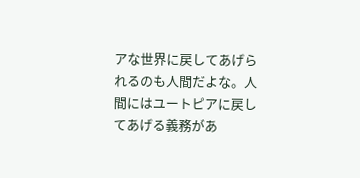アな世界に戻してあげられるのも人間だよな。人間にはユートピアに戻してあげる義務があ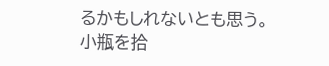るかもしれないとも思う。
小瓶を拾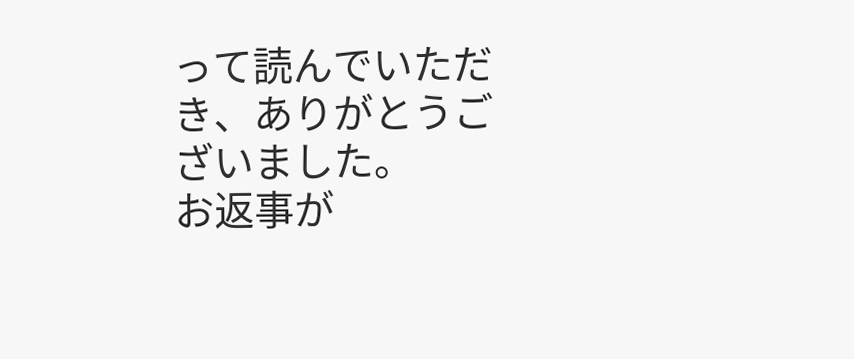って読んでいただき、ありがとうございました。
お返事が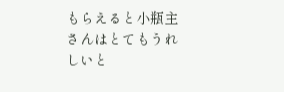もらえると小瓶主さんはとてもうれしいと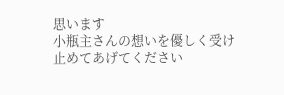思います
小瓶主さんの想いを優しく受け止めてあげてください